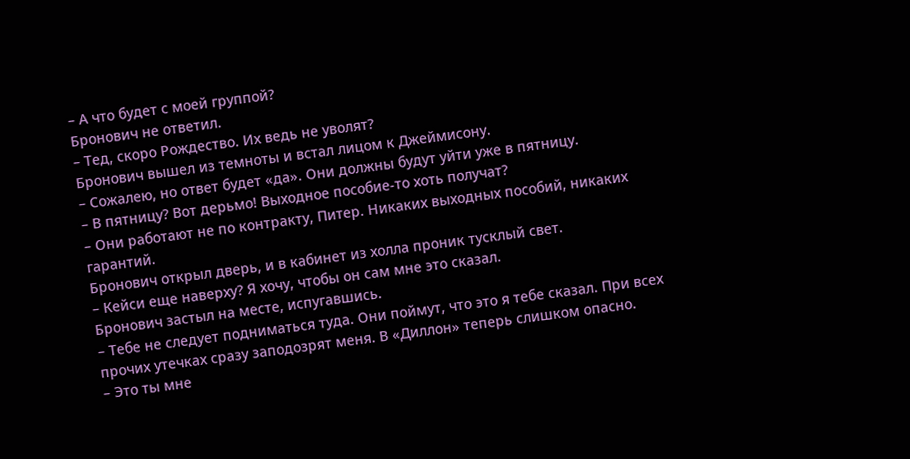– А что будет с моей группой?
Бронович не ответил.
– Тед, скоро Рождество. Их ведь не уволят?
Бронович вышел из темноты и встал лицом к Джеймисону.
– Сожалею, но ответ будет «да». Они должны будут уйти уже в пятницу.
– В пятницу? Вот дерьмо! Выходное пособие-то хоть получат?
– Они работают не по контракту, Питер. Никаких выходных пособий, никаких гарантий.
Бронович открыл дверь, и в кабинет из холла проник тусклый свет.
– Кейси еще наверху? Я хочу, чтобы он сам мне это сказал.
Бронович застыл на месте, испугавшись.
– Тебе не следует подниматься туда. Они поймут, что это я тебе сказал. При всех прочих утечках сразу заподозрят меня. В «Диллон» теперь слишком опасно.
– Это ты мне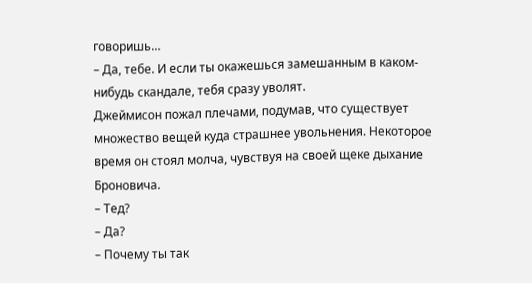говоришь…
– Да, тебе. И если ты окажешься замешанным в каком-нибудь скандале, тебя сразу уволят.
Джеймисон пожал плечами, подумав, что существует множество вещей куда страшнее увольнения. Некоторое время он стоял молча, чувствуя на своей щеке дыхание Броновича.
– Тед?
– Да?
– Почему ты так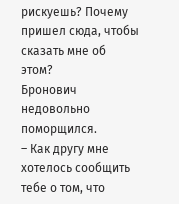рискуешь? Почему пришел сюда, чтобы сказать мне об этом?
Бронович недовольно поморщился.
– Как другу мне хотелось сообщить тебе о том, что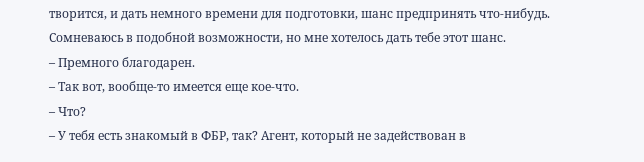творится, и дать немного времени для подготовки, шанс предпринять что-нибудь. Сомневаюсь в подобной возможности, но мне хотелось дать тебе этот шанс.
– Премного благодарен.
– Так вот, вообще-то имеется еще кое-что.
– Что?
– У тебя есть знакомый в ФБР, так? Агент, который не задействован в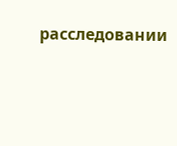расследовании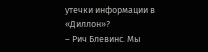утечки информации в «Диллон»?
– Рич Блевинс. Мы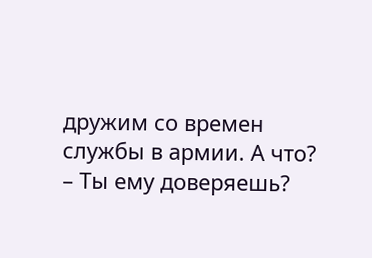дружим со времен службы в армии. А что?
– Ты ему доверяешь?